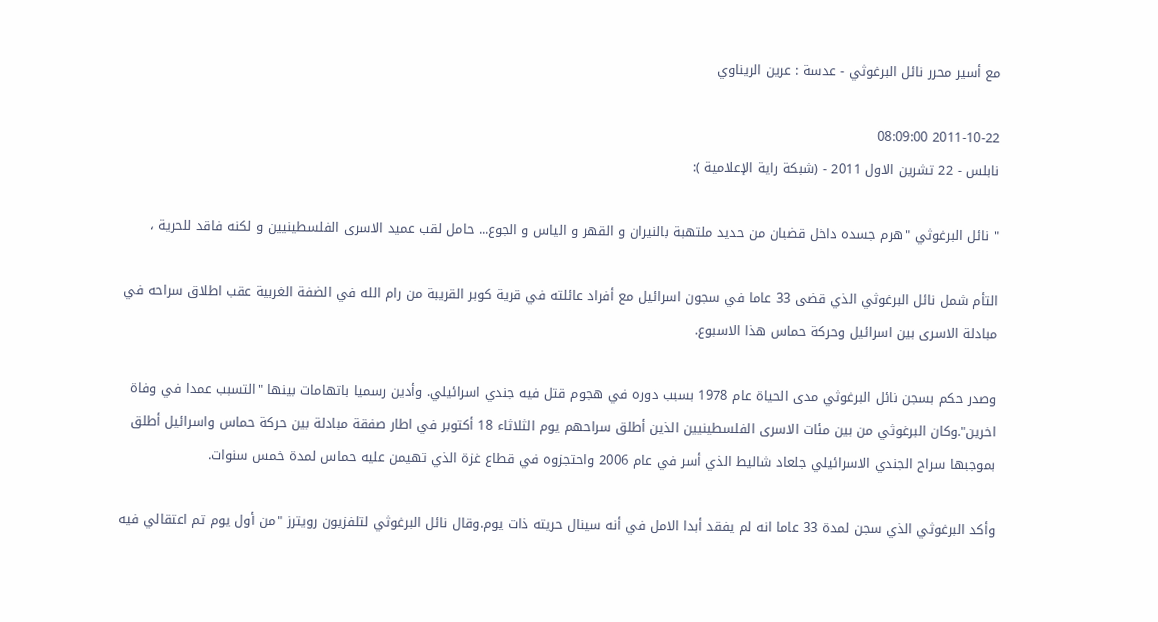مع أسير محرر نائل البرغوثي - عدسة : عرين الريناوي

2011-10-22 08:09:00
نابلس - 22 تشرين الاول 2011 - (شبكة راية الإعلامية ):

" نائل البرغوثي "هرم جسده داخل قضبان من حديد ملتهبة بالنيران و القهر و الياس و الجوع... حامل لقب عميد الاسرى الفلسطينيين و لكنه فاقد للحرية ،

التأم شمل نائل البرغوثي الذي قضى 33 عاما في سجون اسرائيل مع أفراد عائلته في قرية كوبر القريبة من رام الله في الضفة الغربية عقب اطلاق سراحه في مبادلة الاسرى بين اسرائيل وحركة حماس هذا الاسبوع.

وصدر حكم بسجن نائل البرغوثي مدى الحياة عام 1978 بسبب دوره في هجوم قتل فيه جندي اسرائيلي. وأدين رسميا باتهامات بينها "التسبب عمدا في وفاة اخرين".وكان البرغوثي من بين مئات الاسرى الفلسطينيين الذين أطلق سراحهم يوم الثلاثاء 18 أكتوبر في اطار صفقة مبادلة بين حركة حماس واسرائيل أطلق بموجبها سراح الجندي الاسرائيلي جلعاد شاليط الذي أسر في عام 2006 واحتجزوه في قطاع غزة الذي تهيمن عليه حماس لمدة خمس سنوات.

وأكد البرغوثي الذي سجن لمدة 33 عاما انه لم يفقد أبدا الامل في أنه سينال حريته ذات يوم.وقال نائل البرغوثي لتلفزيون رويترز "من أول يوم تم اعتقالي فيه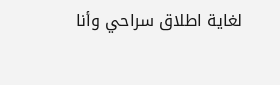لغاية اطلاق سراحي وأنا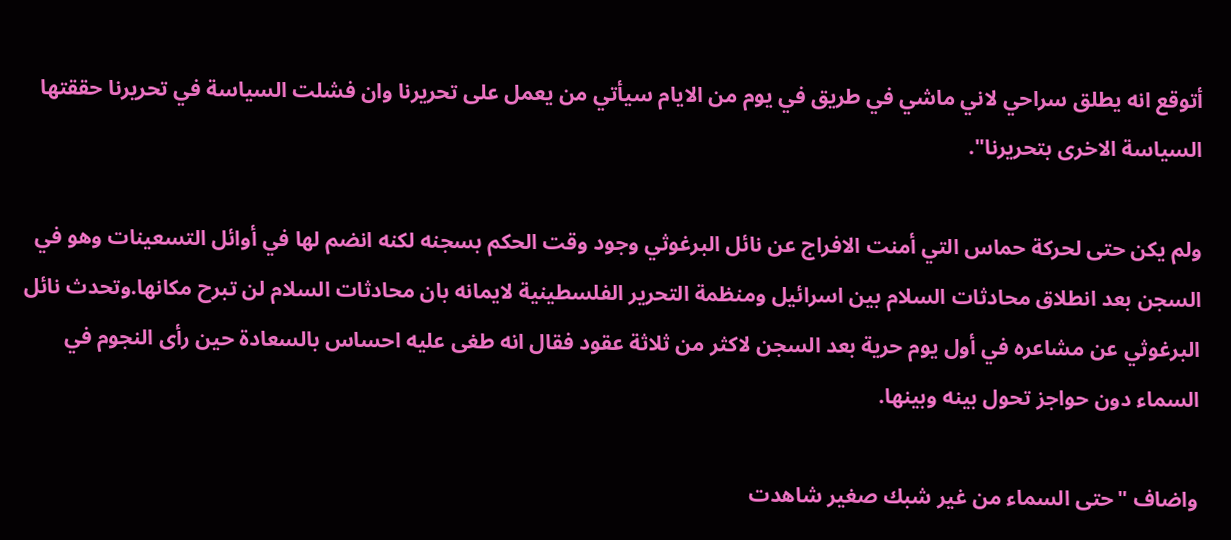أتوقع انه يطلق سراحي لاني ماشي في طريق في يوم من الايام سيأتي من يعمل على تحريرنا وان فشلت السياسة في تحريرنا حققتها السياسة الاخرى بتحريرنا".

ولم يكن حتى لحركة حماس التي أمنت الافراج عن نائل البرغوثي وجود وقت الحكم بسجنه لكنه انضم لها في أوائل التسعينات وهو في السجن بعد انطلاق محادثات السلام بين اسرائيل ومنظمة التحرير الفلسطينية لايمانه بان محادثات السلام لن تبرح مكانها.وتحدث نائل البرغوثي عن مشاعره في أول يوم حرية بعد السجن لاكثر من ثلاثة عقود فقال انه طغى عليه احساس بالسعادة حين رأى النجوم في السماء دون حواجز تحول بينه وبينها.

واضاف "حتى السماء من غير شبك صغير شاهدت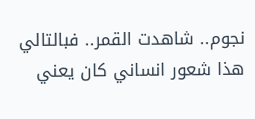نجوم.. شاهدت القمر.. فبالتالي هذا شعور انساني كان يعني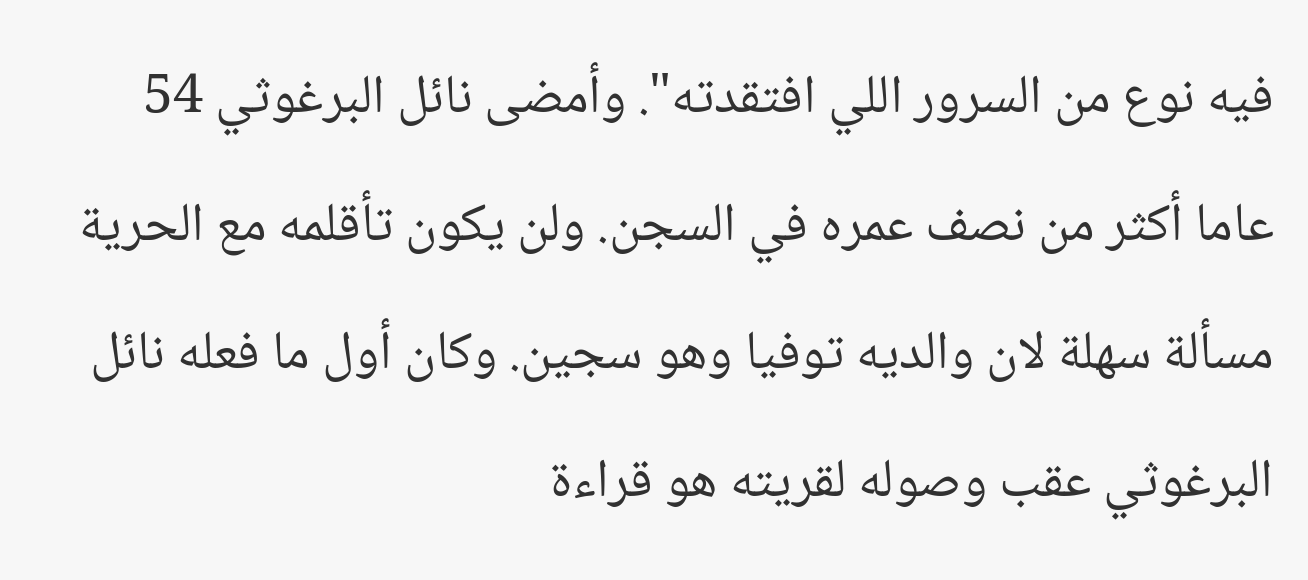فيه نوع من السرور اللي افتقدته". وأمضى نائل البرغوثي 54 عاما أكثر من نصف عمره في السجن. ولن يكون تأقلمه مع الحرية مسألة سهلة لان والديه توفيا وهو سجين. وكان أول ما فعله نائل البرغوثي عقب وصوله لقريته هو قراءة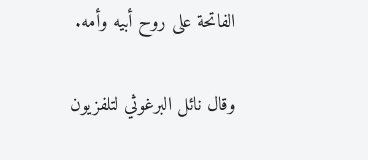الفاتحة على روح أبيه وأمه.

وقال نائل البرغوثي لتلفزيون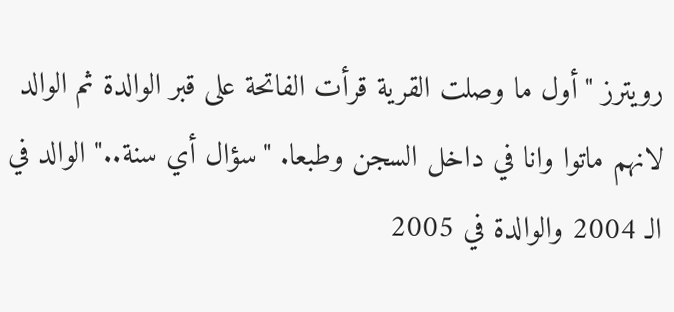رويترز "أول ما وصلت القرية قرأت الفاتحة على قبر الوالدة ثم الوالد لانهم ماتوا وانا في داخل السجن وطبعا. "سؤال أي سنة.." الوالد في الـ 2004 والوالدة في 2005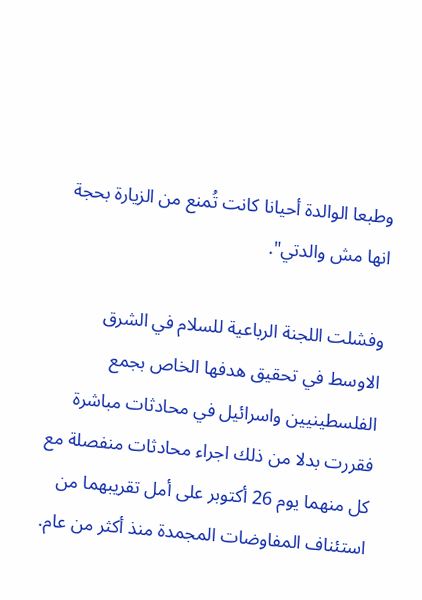وطبعا الوالدة أحيانا كانت تُمنع من الزيارة بحجة انها مش والدتي".

وفشلت اللجنة الرباعية للسلام في الشرق الاوسط في تحقيق هدفها الخاص بجمع الفلسطينيين واسرائيل في محادثات مباشرة فقررت بدلا من ذلك اجراء محادثات منفصلة مع كل منهما يوم 26 أكتوبر على أمل تقريبهما من استئناف المفاوضات المجمدة منذ أكثر من عام.